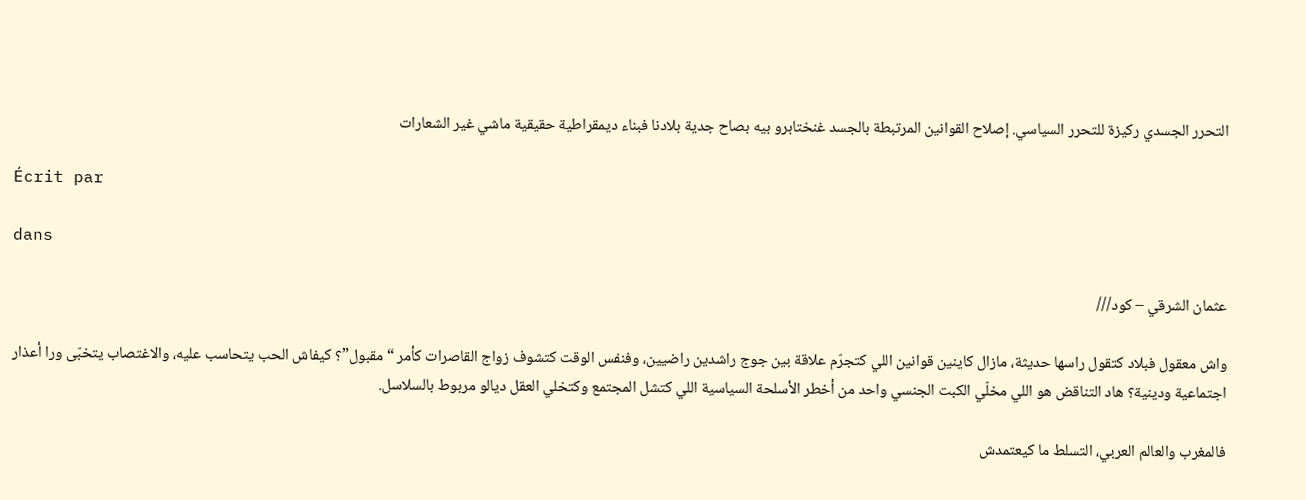التحرر الجسدي ركيزة للتحرر السياسي. إصلاح القوانين المرتبطة بالجسد غنختابرو بيه بصاح جدية بلادنا فبناء ديمقراطية حقيقية ماشي غير الشعارات

Écrit par

dans

عثمان الشرقي – كود///

واش معقول فبلاد كتقول راسها حديثة، مازال كاينين قوانين اللي كتجرّم علاقة بين جوج راشدين راضيين، وفنفس الوقت كتشوف زواج القاصرات كأمر “مقبول”؟ كيفاش الحب يتحاسب عليه، والاغتصاب يتخبّى ورا أعذار اجتماعية ودينية؟ هاد التناقض هو اللي مخلّي الكبت الجنسي واحد من أخطر الأسلحة السياسية اللي كتشل المجتمع وكتخلي العقل ديالو مربوط بالسلاسل.

فالمغرب والعالم العربي، التسلط ما كيعتمدش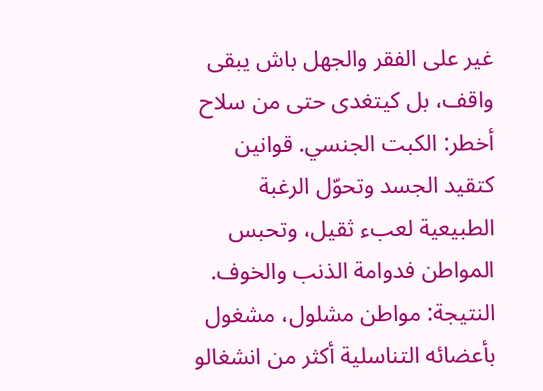غير على الفقر والجهل باش يبقى واقف، بل كيتغدى حتى من سلاح أخطر: الكبت الجنسي. قوانين كتقيد الجسد وتحوّل الرغبة الطبيعية لعبء ثقيل، وتحبس المواطن فدوامة الذنب والخوف. النتيجة: مواطن مشلول، مشغول بأعضائه التناسلية أكثر من انشغالو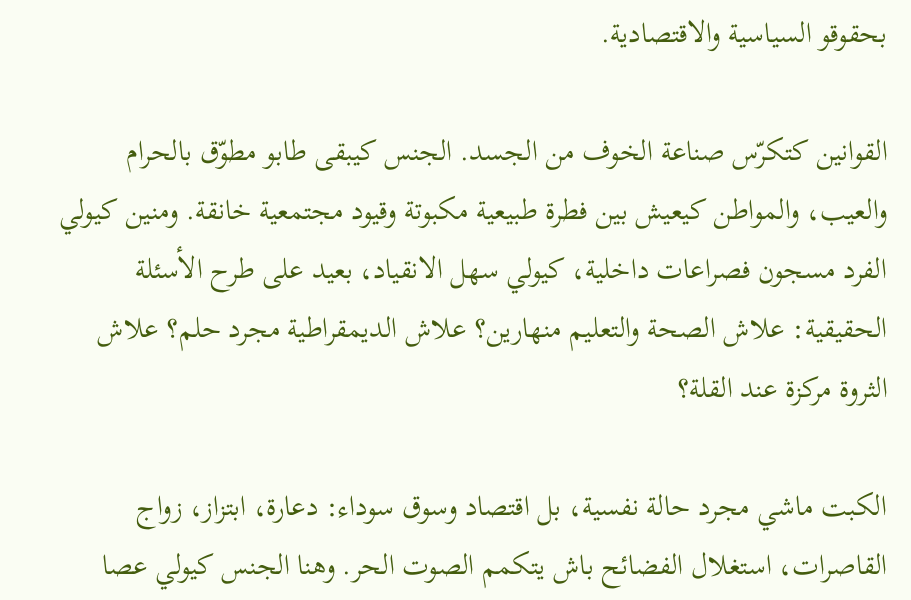بحقوقو السياسية والاقتصادية.

القوانين كتكرّس صناعة الخوف من الجسد. الجنس كيبقى طابو مطوّق بالحرام والعيب، والمواطن كيعيش بين فطرة طبيعية مكبوتة وقيود مجتمعية خانقة. ومنين كيولي الفرد مسجون فصراعات داخلية، كيولي سهل الانقياد، بعيد على طرح الأسئلة الحقيقية: علاش الصحة والتعليم منهارين؟ علاش الديمقراطية مجرد حلم؟ علاش الثروة مركزة عند القلة؟

الكبت ماشي مجرد حالة نفسية، بل اقتصاد وسوق سوداء: دعارة، ابتزاز، زواج القاصرات، استغلال الفضائح باش يتكمم الصوت الحر. وهنا الجنس كيولي عصا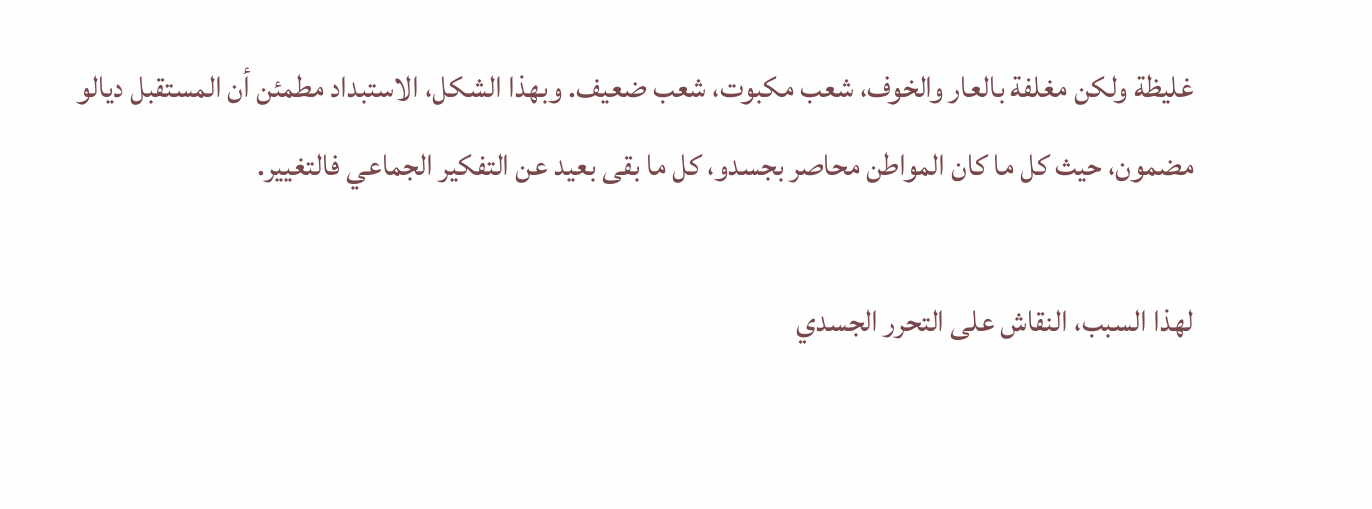غليظة ولكن مغلفة بالعار والخوف، شعب مكبوت، شعب ضعيف. وبهذا الشكل، الاستبداد مطمئن أن المستقبل ديالو مضمون، حيث كل ما كان المواطن محاصر بجسدو، كل ما بقى بعيد عن التفكير الجماعي فالتغيير.

لهذا السبب، النقاش على التحرر الجسدي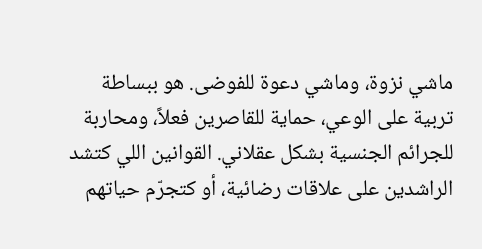ماشي نزوة، وماشي دعوة للفوضى. هو ببساطة تربية على الوعي، حماية للقاصرين فعلاً، ومحاربة للجرائم الجنسية بشكل عقلاني. القوانين اللي كتشد الراشدين على علاقات رضائية، أو كتجرّم حياتهم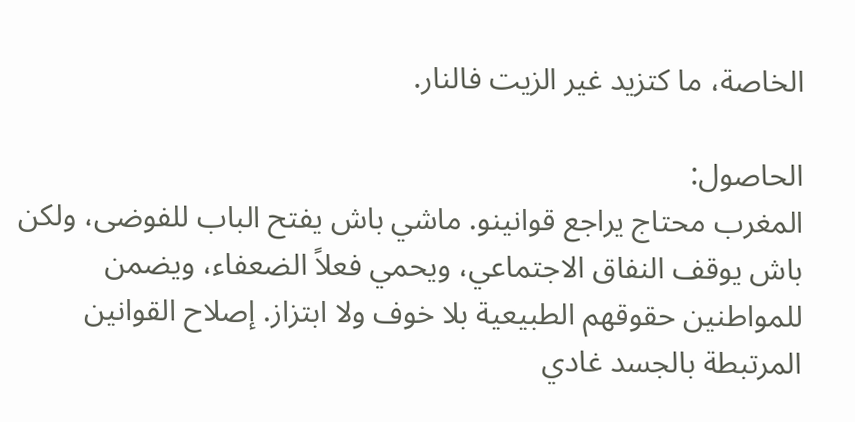الخاصة، ما كتزيد غير الزيت فالنار.

الحاصول:
المغرب محتاج يراجع قوانينو. ماشي باش يفتح الباب للفوضى، ولكن باش يوقف النفاق الاجتماعي، ويحمي فعلاً الضعفاء، ويضمن للمواطنين حقوقهم الطبيعية بلا خوف ولا ابتزاز. إصلاح القوانين المرتبطة بالجسد غادي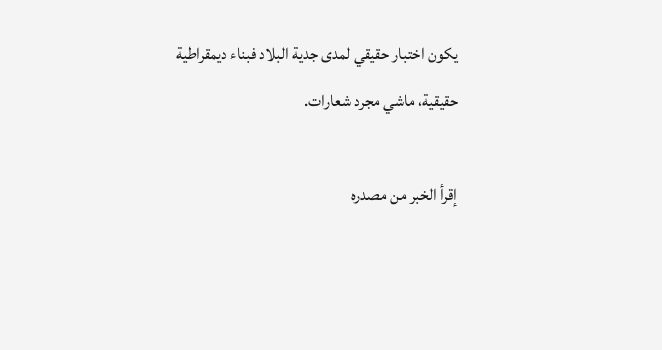يكون اختبار حقيقي لمدى جدية البلاد فبناء ديمقراطية حقيقية، ماشي مجرد شعارات.

إقرأ الخبر من مصدره